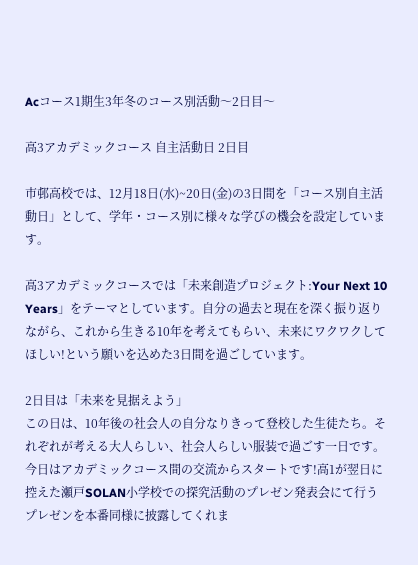Acコース1期生3年冬のコース別活動〜2日目〜

高3アカデミックコース 自主活動日 2日目

市邨高校では、12月18日(水)~20日(金)の3日間を「コース別自主活動日」として、学年・コース別に様々な学びの機会を設定しています。

高3アカデミックコースでは「未来創造プロジェクト:Your Next 10 Years」をテーマとしています。自分の過去と現在を深く振り返りながら、これから生きる10年を考えてもらい、未来にワクワクしてほしい!という願いを込めた3日間を過ごしています。

2日目は「未来を見据えよう」
この日は、10年後の社会人の自分なりきって登校した生徒たち。それぞれが考える大人らしい、社会人らしい服装で過ごす一日です。
今日はアカデミックコース間の交流からスタートです!高1が翌日に控えた瀬戸SOLAN小学校での探究活動のプレゼン発表会にて行うプレゼンを本番同様に披露してくれま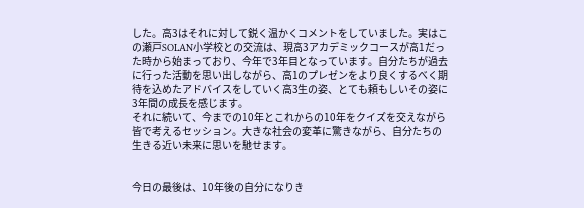した。高3はそれに対して鋭く温かくコメントをしていました。実はこの瀬戸SOLAN小学校との交流は、現高3アカデミックコースが高1だった時から始まっており、今年で3年目となっています。自分たちが過去に行った活動を思い出しながら、高1のプレゼンをより良くするべく期待を込めたアドバイスをしていく高3生の姿、とても頼もしいその姿に3年間の成長を感じます。
それに続いて、今までの10年とこれからの10年をクイズを交えながら皆で考えるセッション。大きな社会の変革に驚きながら、自分たちの生きる近い未来に思いを馳せます。


今日の最後は、10年後の自分になりき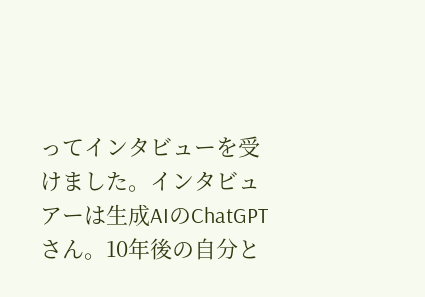ってインタビューを受けました。インタビュアーは生成AIのChatGPTさん。10年後の自分と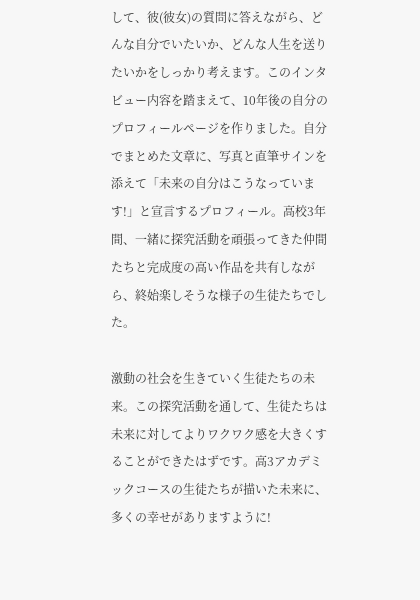して、彼(彼女)の質問に答えながら、どんな自分でいたいか、どんな人生を送りたいかをしっかり考えます。このインタビュー内容を踏まえて、10年後の自分のプロフィールページを作りました。自分でまとめた文章に、写真と直筆サインを添えて「未来の自分はこうなっています!」と宣言するプロフィール。高校3年間、一緒に探究活動を頑張ってきた仲間たちと完成度の高い作品を共有しながら、終始楽しそうな様子の生徒たちでした。

激動の社会を生きていく生徒たちの未来。この探究活動を通して、生徒たちは未来に対してよりワクワク感を大きくすることができたはずです。高3アカデミックコースの生徒たちが描いた未来に、多くの幸せがありますように!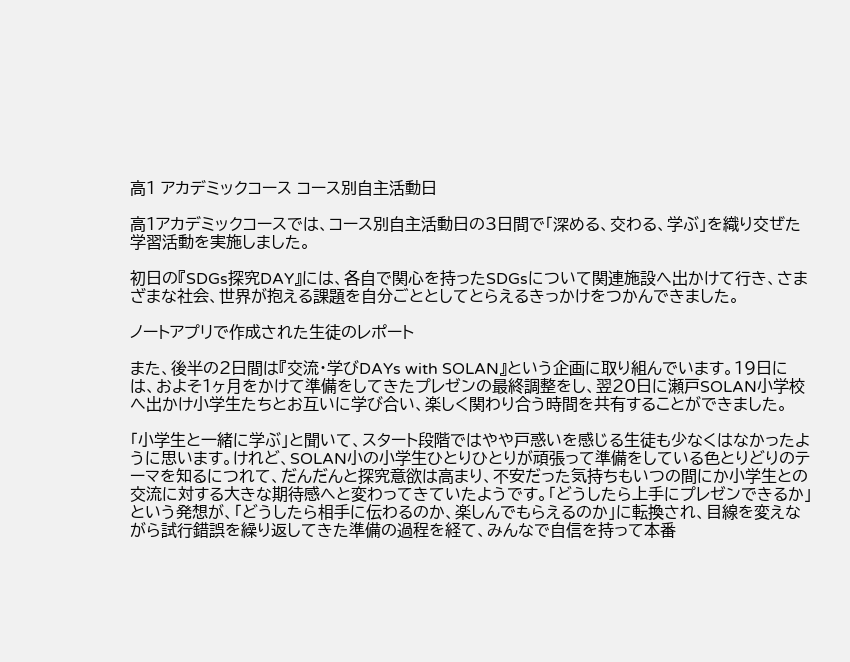高1 アカデミックコース コース別自主活動日

高1アカデミックコースでは、コース別自主活動日の3日間で「深める、交わる、学ぶ」を織り交ぜた学習活動を実施しました。

初日の『SDGs探究DAY』には、各自で関心を持ったSDGsについて関連施設へ出かけて行き、さまざまな社会、世界が抱える課題を自分ごととしてとらえるきっかけをつかんできました。

ノートアプリで作成された生徒のレポート

また、後半の2日間は『交流・学びDAYs with SOLAN』という企画に取り組んでいます。19日には、およそ1ヶ月をかけて準備をしてきたプレゼンの最終調整をし、翌20日に瀬戸SOLAN小学校へ出かけ小学生たちとお互いに学び合い、楽しく関わり合う時間を共有することができました。

「小学生と一緒に学ぶ」と聞いて、スタート段階ではやや戸惑いを感じる生徒も少なくはなかったように思います。けれど、SOLAN小の小学生ひとりひとりが頑張って準備をしている色とりどりのテーマを知るにつれて、だんだんと探究意欲は高まり、不安だった気持ちもいつの間にか小学生との交流に対する大きな期待感へと変わってきていたようです。「どうしたら上手にプレゼンできるか」という発想が、「どうしたら相手に伝わるのか、楽しんでもらえるのか」に転換され、目線を変えながら試行錯誤を繰り返してきた準備の過程を経て、みんなで自信を持って本番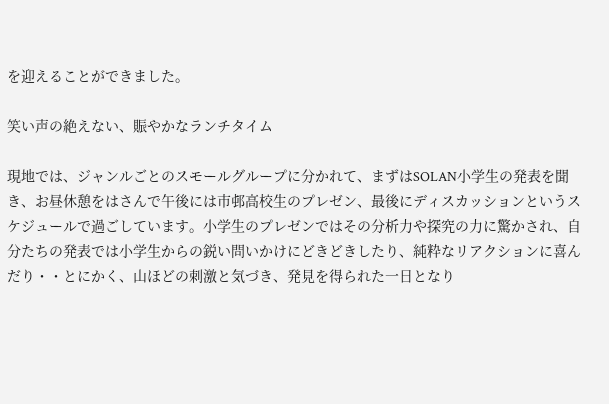を迎えることができました。

笑い声の絶えない、賑やかなランチタイム

現地では、ジャンルごとのスモールグループに分かれて、まずはSOLAN小学生の発表を聞き、お昼休憩をはさんで午後には市邨高校生のプレゼン、最後にディスカッションというスケジュールで過ごしています。小学生のプレゼンではその分析力や探究の力に驚かされ、自分たちの発表では小学生からの鋭い問いかけにどきどきしたり、純粋なリアクションに喜んだり・・とにかく、山ほどの刺激と気づき、発見を得られた一日となり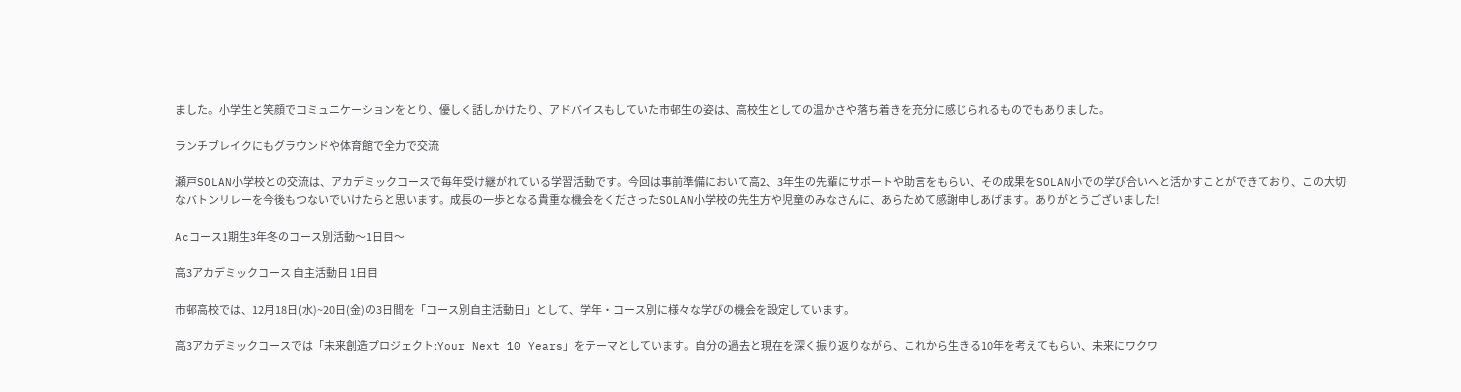ました。小学生と笑顔でコミュニケーションをとり、優しく話しかけたり、アドバイスもしていた市邨生の姿は、高校生としての温かさや落ち着きを充分に感じられるものでもありました。

ランチブレイクにもグラウンドや体育館で全力で交流

瀬戸SOLAN小学校との交流は、アカデミックコースで毎年受け継がれている学習活動です。今回は事前準備において高2、3年生の先輩にサポートや助言をもらい、その成果をSOLAN小での学び合いへと活かすことができており、この大切なバトンリレーを今後もつないでいけたらと思います。成長の一歩となる貴重な機会をくださったSOLAN小学校の先生方や児童のみなさんに、あらためて感謝申しあげます。ありがとうございました!

Acコース1期生3年冬のコース別活動〜1日目〜

高3アカデミックコース 自主活動日 1日目

市邨高校では、12月18日(水)~20日(金)の3日間を「コース別自主活動日」として、学年・コース別に様々な学びの機会を設定しています。

高3アカデミックコースでは「未来創造プロジェクト:Your Next 10 Years」をテーマとしています。自分の過去と現在を深く振り返りながら、これから生きる10年を考えてもらい、未来にワクワ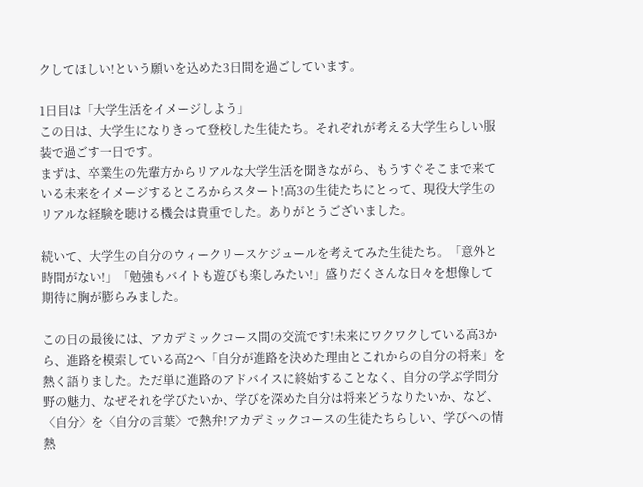クしてほしい!という願いを込めた3日間を過ごしています。

1日目は「大学生活をイメージしよう」
この日は、大学生になりきって登校した生徒たち。それぞれが考える大学生らしい服装で過ごす一日です。
まずは、卒業生の先輩方からリアルな大学生活を聞きながら、もうすぐそこまで来ている未来をイメージするところからスタート!高3の生徒たちにとって、現役大学生のリアルな経験を聴ける機会は貴重でした。ありがとうございました。

続いて、大学生の自分のウィークリースケジュールを考えてみた生徒たち。「意外と時間がない!」「勉強もバイトも遊びも楽しみたい!」盛りだくさんな日々を想像して期待に胸が膨らみました。

この日の最後には、アカデミックコース間の交流です!未来にワクワクしている高3から、進路を模索している高2へ「自分が進路を決めた理由とこれからの自分の将来」を熱く語りました。ただ単に進路のアドバイスに終始することなく、自分の学ぶ学問分野の魅力、なぜそれを学びたいか、学びを深めた自分は将来どうなりたいか、など、〈自分〉を〈自分の言葉〉で熱弁!アカデミックコースの生徒たちらしい、学びへの情熱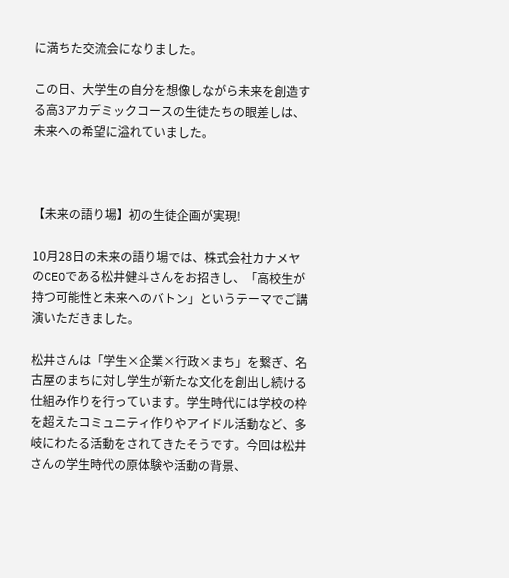に満ちた交流会になりました。

この日、大学生の自分を想像しながら未来を創造する高3アカデミックコースの生徒たちの眼差しは、未来への希望に溢れていました。



【未来の語り場】初の生徒企画が実現!

10月28日の未来の語り場では、株式会社カナメヤのCEOである松井健斗さんをお招きし、「高校生が持つ可能性と未来へのバトン」というテーマでご講演いただきました。

松井さんは「学生×企業×行政×まち」を繋ぎ、名古屋のまちに対し学生が新たな文化を創出し続ける仕組み作りを行っています。学生時代には学校の枠を超えたコミュニティ作りやアイドル活動など、多岐にわたる活動をされてきたそうです。今回は松井さんの学生時代の原体験や活動の背景、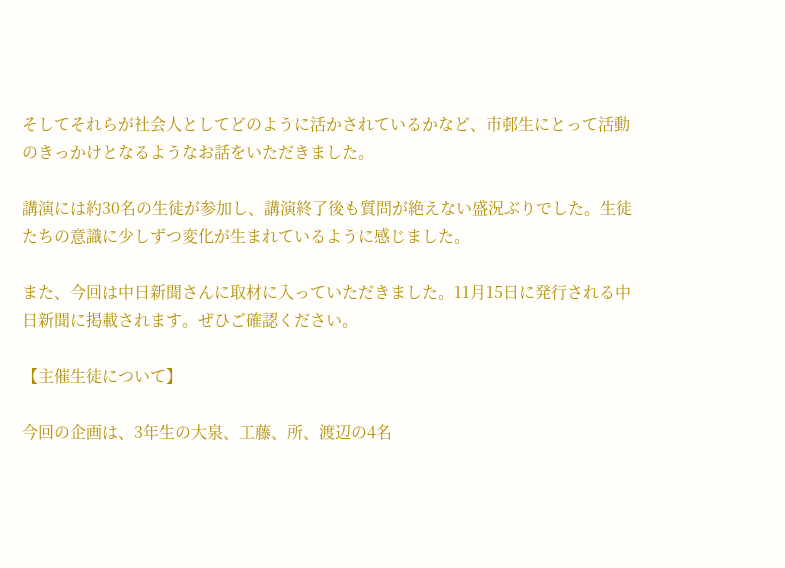そしてそれらが社会人としてどのように活かされているかなど、市邨生にとって活動のきっかけとなるようなお話をいただきました。

講演には約30名の生徒が参加し、講演終了後も質問が絶えない盛況ぶりでした。生徒たちの意識に少しずつ変化が生まれているように感じました。

また、今回は中日新聞さんに取材に入っていただきました。11月15日に発行される中日新聞に掲載されます。ぜひご確認ください。

【主催生徒について】

今回の企画は、3年生の大泉、工藤、所、渡辺の4名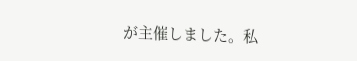が主催しました。私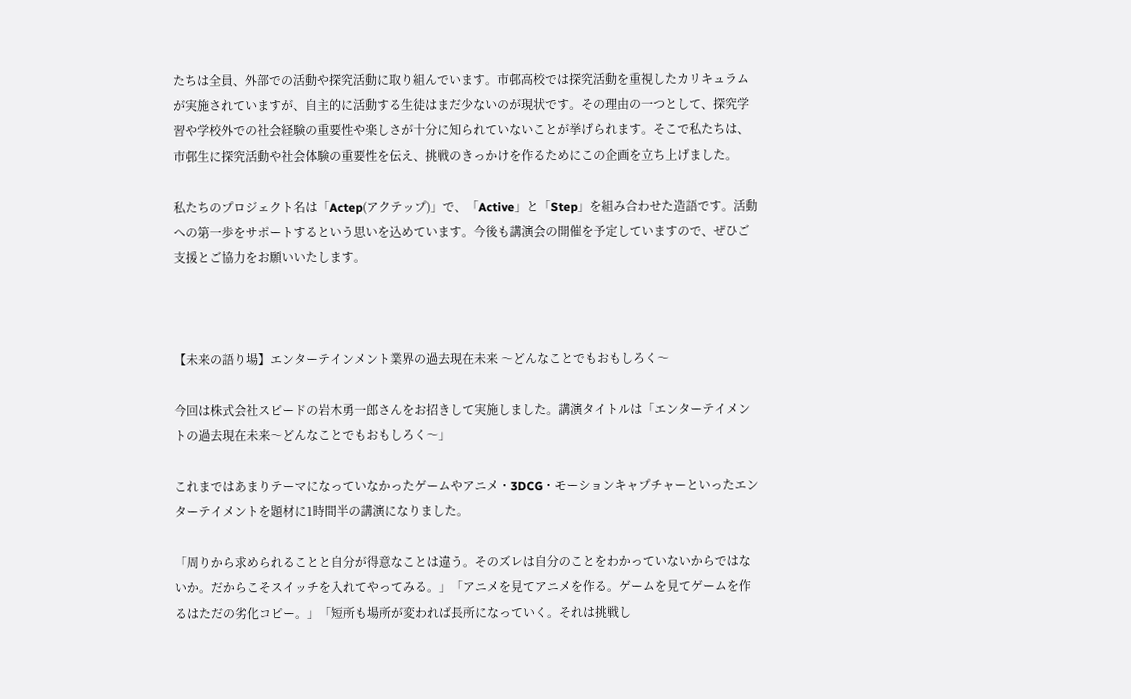たちは全員、外部での活動や探究活動に取り組んでいます。市邨高校では探究活動を重視したカリキュラムが実施されていますが、自主的に活動する生徒はまだ少ないのが現状です。その理由の一つとして、探究学習や学校外での社会経験の重要性や楽しさが十分に知られていないことが挙げられます。そこで私たちは、市邨生に探究活動や社会体験の重要性を伝え、挑戦のきっかけを作るためにこの企画を立ち上げました。

私たちのプロジェクト名は「Actep(アクテップ)」で、「Active」と「Step」を組み合わせた造語です。活動への第一歩をサポートするという思いを込めています。今後も講演会の開催を予定していますので、ぜひご支援とご協力をお願いいたします。



【未来の語り場】エンターテインメント業界の過去現在未来 〜どんなことでもおもしろく〜

今回は株式会社スピードの岩木勇一郎さんをお招きして実施しました。講演タイトルは「エンターテイメントの過去現在未来〜どんなことでもおもしろく〜」

これまではあまりテーマになっていなかったゲームやアニメ・3DCG・モーションキャプチャーといったエンターテイメントを題材に1時間半の講演になりました。

「周りから求められることと自分が得意なことは違う。そのズレは自分のことをわかっていないからではないか。だからこそスイッチを入れてやってみる。」「アニメを見てアニメを作る。ゲームを見てゲームを作るはただの劣化コピー。」「短所も場所が変われば長所になっていく。それは挑戦し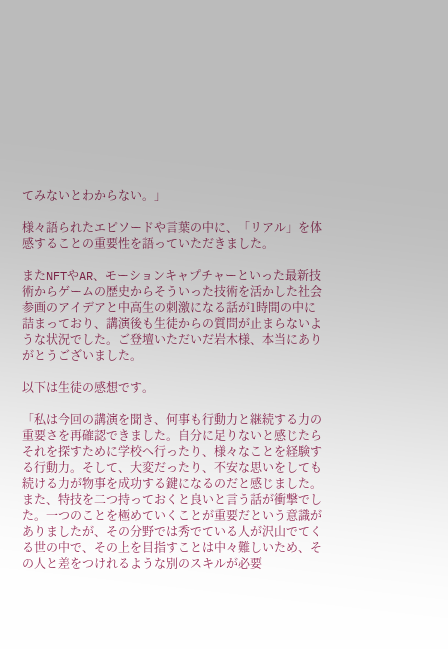てみないとわからない。」

様々語られたエピソードや言葉の中に、「リアル」を体感することの重要性を語っていただきました。

またNFTやAR、モーションキャプチャーといった最新技術からゲームの歴史からそういった技術を活かした社会参画のアイデアと中高生の刺激になる話が1時間の中に詰まっており、講演後も生徒からの質問が止まらないような状況でした。ご登壇いただいだ岩木様、本当にありがとうございました。

以下は生徒の感想です。

「私は今回の講演を聞き、何事も行動力と継続する力の重要さを再確認できました。自分に足りないと感じたらそれを探すために学校へ行ったり、様々なことを経験する行動力。そして、大変だったり、不安な思いをしても続ける力が物事を成功する鍵になるのだと感じました。また、特技を二つ持っておくと良いと言う話が衝撃でした。一つのことを極めていくことが重要だという意識がありましたが、その分野では秀でている人が沢山でてくる世の中で、その上を目指すことは中々難しいため、その人と差をつけれるような別のスキルが必要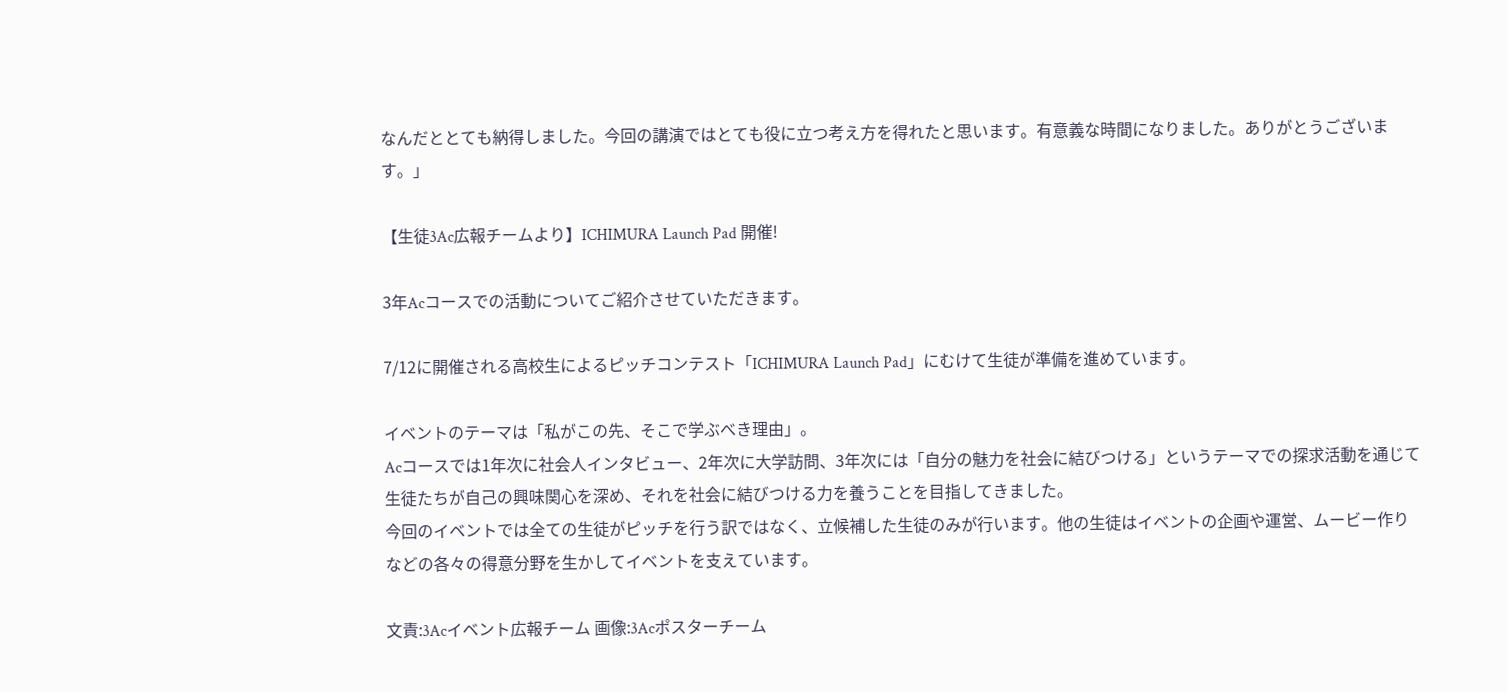なんだととても納得しました。今回の講演ではとても役に立つ考え方を得れたと思います。有意義な時間になりました。ありがとうございます。」

【生徒3Ac広報チームより】ICHIMURA Launch Pad 開催!

3年Acコースでの活動についてご紹介させていただきます。

7/12に開催される高校生によるピッチコンテスト「ICHIMURA Launch Pad」にむけて生徒が準備を進めています。

イベントのテーマは「私がこの先、そこで学ぶべき理由」。
Acコースでは1年次に社会人インタビュー、2年次に大学訪問、3年次には「自分の魅力を社会に結びつける」というテーマでの探求活動を通じて生徒たちが自己の興味関心を深め、それを社会に結びつける力を養うことを目指してきました。
今回のイベントでは全ての生徒がピッチを行う訳ではなく、立候補した生徒のみが行います。他の生徒はイベントの企画や運営、ムービー作りなどの各々の得意分野を生かしてイベントを支えています。

文責:3Acイベント広報チーム 画像:3Acポスターチーム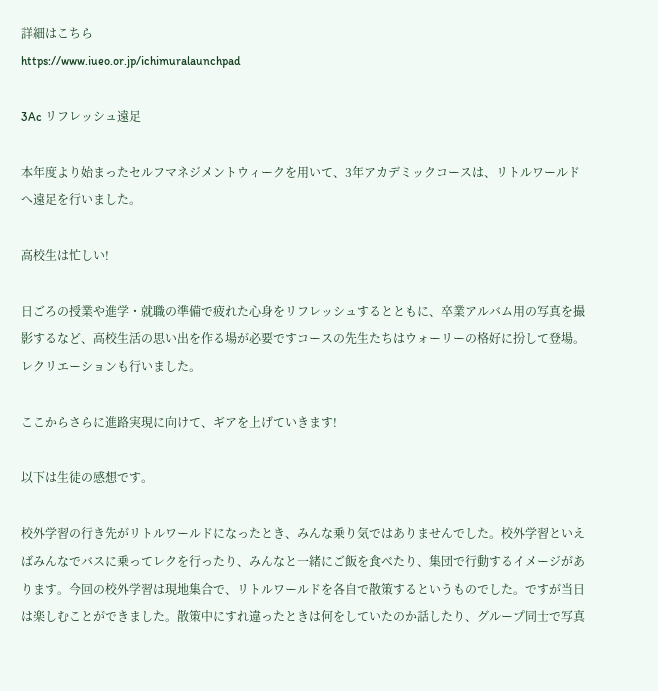詳細はこちら
https://www.iueo.or.jp/ichimuralaunchpad

3Ac リフレッシュ遠足

本年度より始まったセルフマネジメントウィークを用いて、3年アカデミックコースは、リトルワールドへ遠足を行いました。

高校生は忙しい!

日ごろの授業や進学・就職の準備で疲れた心身をリフレッシュするとともに、卒業アルバム用の写真を撮影するなど、高校生活の思い出を作る場が必要ですコースの先生たちはウォーリーの格好に扮して登場。レクリエーションも行いました。

ここからさらに進路実現に向けて、ギアを上げていきます!

以下は生徒の感想です。

校外学習の行き先がリトルワールドになったとき、みんな乗り気ではありませんでした。校外学習といえばみんなでバスに乗ってレクを行ったり、みんなと一緒にご飯を食べたり、集団で行動するイメージがあります。今回の校外学習は現地集合で、リトルワールドを各自で散策するというものでした。ですが当日は楽しむことができました。散策中にすれ違ったときは何をしていたのか話したり、グループ同士で写真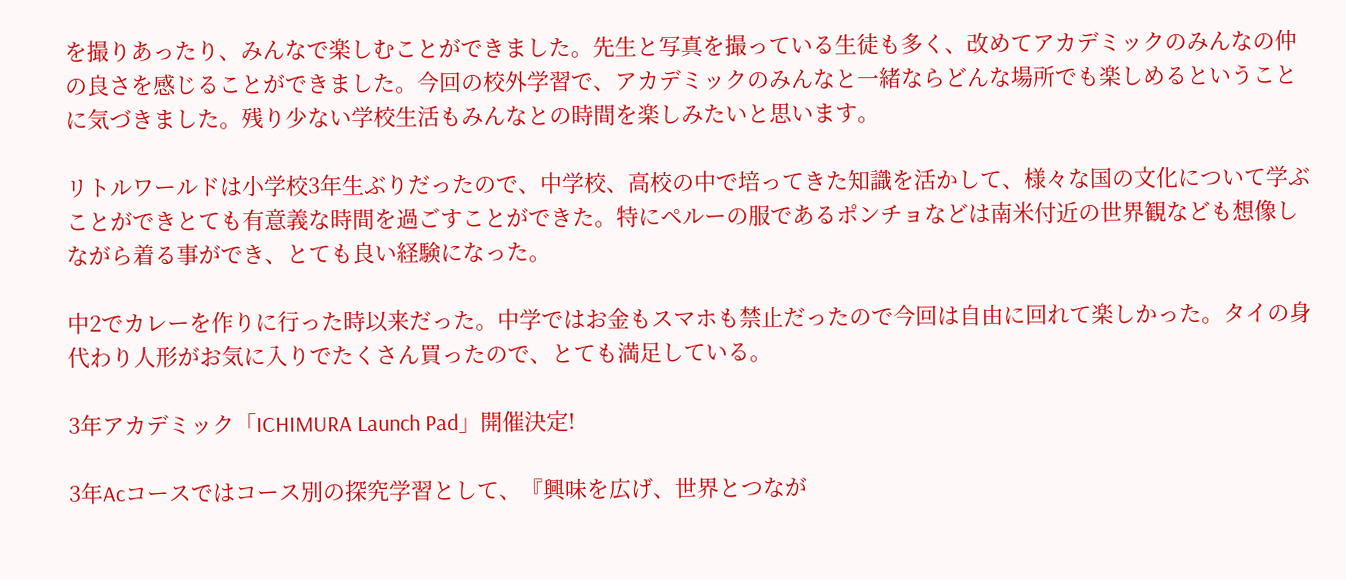を撮りあったり、みんなで楽しむことができました。先生と写真を撮っている生徒も多く、改めてアカデミックのみんなの仲の良さを感じることができました。今回の校外学習で、アカデミックのみんなと一緒ならどんな場所でも楽しめるということに気づきました。残り少ない学校生活もみんなとの時間を楽しみたいと思います。

リトルワールドは小学校3年生ぶりだったので、中学校、高校の中で培ってきた知識を活かして、様々な国の文化について学ぶことができとても有意義な時間を過ごすことができた。特にペルーの服であるポンチョなどは南米付近の世界観なども想像しながら着る事ができ、とても良い経験になった。

中2でカレーを作りに行った時以来だった。中学ではお金もスマホも禁止だったので今回は自由に回れて楽しかった。タイの身代わり人形がお気に入りでたくさん買ったので、とても満足している。

3年アカデミック「ICHIMURA Launch Pad」開催決定!

3年Acコースではコース別の探究学習として、『興味を広げ、世界とつなが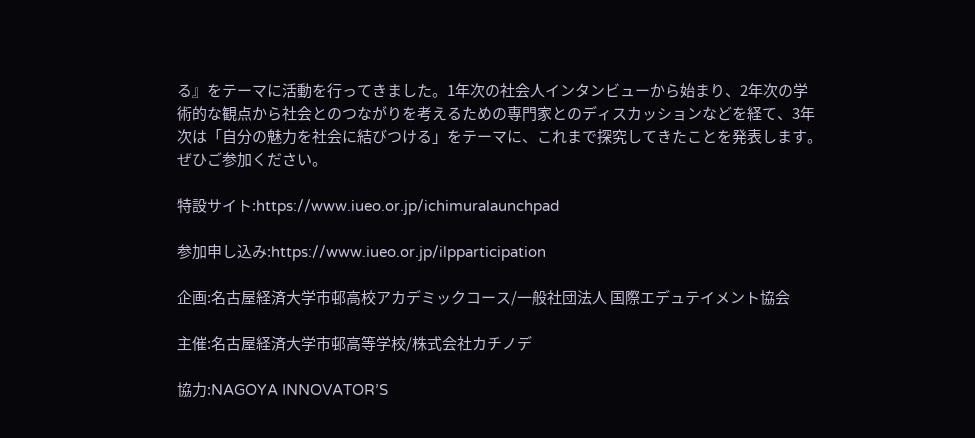る』をテーマに活動を行ってきました。1年次の社会人インタンビューから始まり、2年次の学術的な観点から社会とのつながりを考えるための専門家とのディスカッションなどを経て、3年次は「自分の魅力を社会に結びつける」をテーマに、これまで探究してきたことを発表します。ぜひご参加ください。

特設サイト:https://www.iueo.or.jp/ichimuralaunchpad

参加申し込み:https://www.iueo.or.jp/ilpparticipation

企画:名古屋経済大学市邨高校アカデミックコース/一般社団法人 国際エデュテイメント協会

主催:名古屋経済大学市邨高等学校/株式会社カチノデ

協力:NAGOYA INNOVATOR’S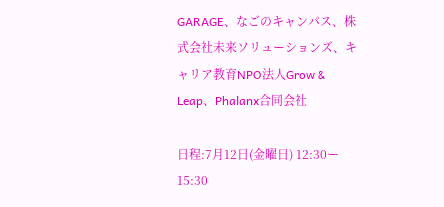GARAGE、なごのキャンパス、株式会社未来ソリューションズ、キャリア教育NPO法人Grow & Leap、Phalanx合同会社

日程:7月12日(金曜日) 12:30ー15:30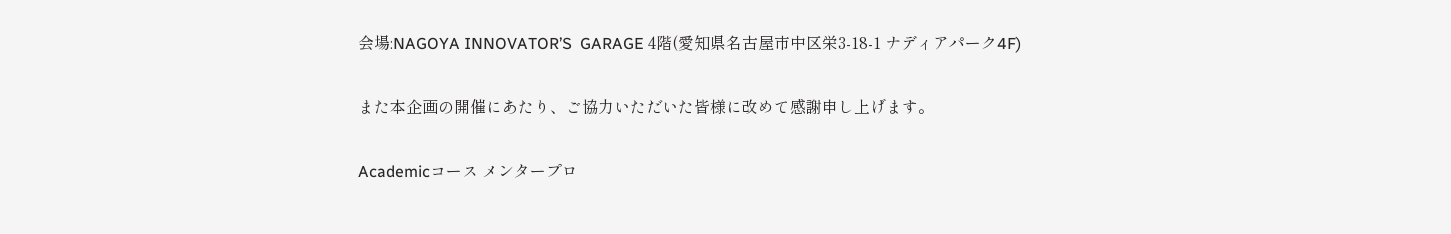会場:NAGOYA INNOVATOR’S  GARAGE 4階(愛知県名古屋市中区栄3-18-1 ナディアパーク4F)

また本企画の開催にあたり、ご協力いただいた皆様に改めて感謝申し上げます。

Academicコース メンタープロ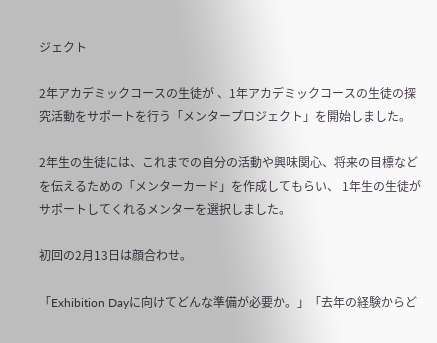ジェクト

2年アカデミックコースの生徒が 、1年アカデミックコースの生徒の探究活動をサポートを行う「メンタープロジェクト」を開始しました。

2年生の生徒には、これまでの自分の活動や興味関心、将来の目標などを伝えるための「メンターカード」を作成してもらい、 1年生の生徒がサポートしてくれるメンターを選択しました。

初回の2月13日は顔合わせ。

「Exhibition Dayに向けてどんな準備が必要か。」「去年の経験からど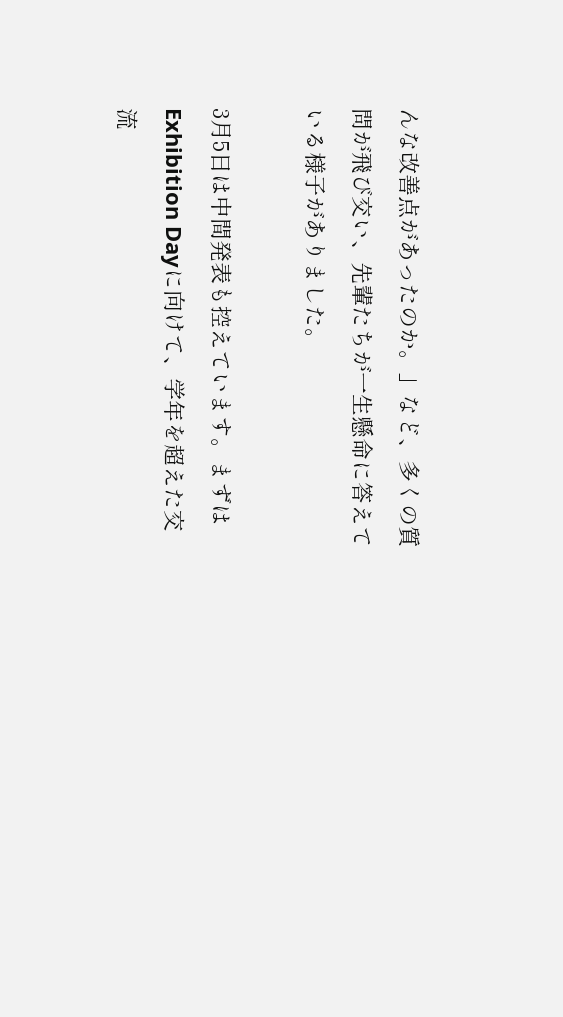んな改善点があったのか。」など、多くの質問が飛び交い、先輩たちが一生懸命に答えている様子がありました。

3月5日は中間発表も控えています。まずはExhibition Dayに向けて、学年を超えた交流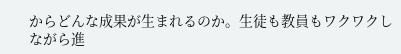からどんな成果が生まれるのか。生徒も教員もワクワクしながら進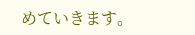めていきます。